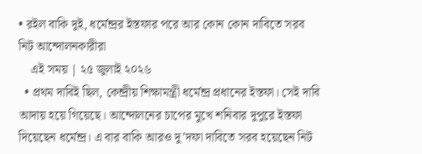• রইল বাকি দুই, ধর্মেন্দ্রর ইস্তফার পরে আর কোন কোন দাবিতে সরব নিট আন্দোলনকারীরা
    এই সময় | ২৫ জুলাই ২০২৬
  • প্রথম দাবিই ছিল, কেন্দ্রীয় শিক্ষামন্ত্রী ধর্মেন্দ্র প্রধানের ইস্তফা। সেই দাবি আদায় হয়ে গিয়েছে। আন্দোলনের চাপের মুখে শনিবার দুপুরে ইস্তফা দিয়েছেন ধর্মেন্দ্র। এ বার বাকি আরও দু’দফা দাবিতে সরব হয়েছেন নিট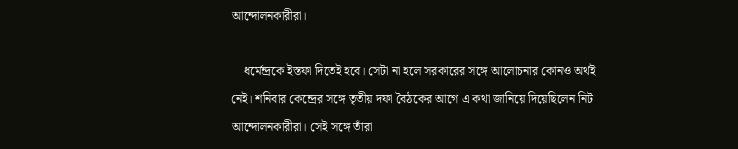আন্দোলনকারীরা।

    ধর্মেন্দ্রকে ইস্তফা দিতেই হবে। সেটা না হলে সরকারের সঙ্গে আলোচনার কোনও অর্থই নেই। শনিবার কেন্দ্রের সঙ্গে তৃতীয় দফা বৈঠকের আগে এ কথা জানিয়ে দিয়েছিলেন নিট আন্দোলনকারীরা। সেই সঙ্গে তাঁরা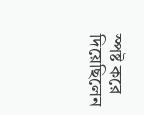স্পষ্ট করে দিয়েছিলেন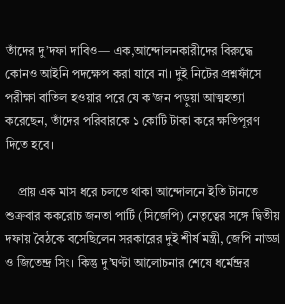তাঁদের দু’দফা দাবিও— এক,আন্দোলনকারীদের বিরুদ্ধে কোনও আইনি পদক্ষেপ করা যাবে না। দুই নিটের প্রশ্নফাঁসে পরীক্ষা বাতিল হওয়ার পরে যে ক’জন পড়ুয়া আত্মহত্যা করেছেন, তাঁদের পরিবারকে ১ কোটি টাকা করে ক্ষতিপূরণ দিতে হবে।

    প্রায় এক মাস ধরে চলতে থাকা আন্দোলনে ইতি টানতে শুক্রবার ককরোচ জনতা পার্টি (সিজেপি) নেতৃত্বের সঙ্গে দ্বিতীয় দফায় বৈঠকে বসেছিলেন সরকারের দুই শীর্ষ মন্ত্রী, জেপি নাড্ডা ও জিতেন্দ্র সিং। কিন্তু দু’ঘণ্টা আলোচনার শেষে ধর্মেন্দ্রর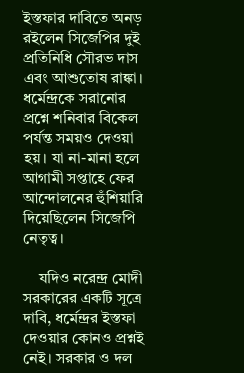ইস্তফার দাবিতে অনড় রইলেন সিজেপির দুই প্রতিনিধি সৌরভ দাস এবং আশুতোষ রাঙ্কা। ধর্মেন্দ্রকে সরানোর প্রশ্নে শনিবার বিকেল পর্যন্ত সময়ও দেওয়া হয়। যা না-মানা হলে আগামী সপ্তাহে ফের আন্দোলনের হুঁশিয়ারি দিয়েছিলেন সিজেপি নেতৃত্ব।

    যদিও নরেন্দ্র মোদী সরকারের একটি সূত্রে দাবি, ধর্মেন্দ্রর ইস্তফা দেওয়ার কোনও প্রশ্নই নেই। সরকার ও দল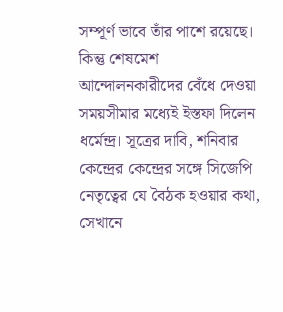সম্পূর্ণ ভাবে তাঁর পাশে রয়েছে। কিন্তু শেষমেশ আন্দোলনকারীদের বেঁধে দেওয়া সময়সীমার মধ্যেই ইস্তফা দিলেন ধর্মেন্দ্র। সূত্রের দাবি, শনিবার কেন্দ্রের কেন্দ্রের সঙ্গে সিজেপি নেতৃত্বের যে বৈঠক হওয়ার কথা, সেখানে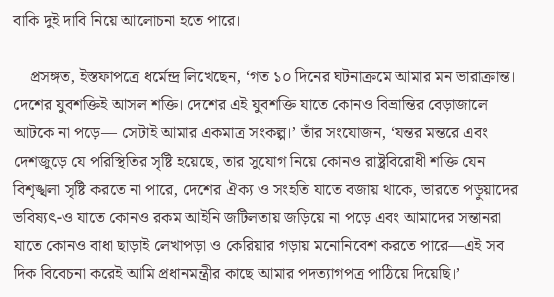বাকি দুই দাবি নিয়ে আলোচনা হতে পারে।

    প্রসঙ্গত, ইস্তফাপত্রে ধর্মেন্দ্র লিখেছেন, ‘গত ১০ দিনের ঘটনাক্রমে আমার মন ভারাক্রান্ত। দেশের যুবশক্তিই আসল শক্তি। দেশের এই যুবশক্তি যাতে কোনও বিভ্রান্তির বেড়াজালে আটকে না পড়ে— সেটাই আমার একমাত্র সংকল্প।’ তাঁর সংযোজন, ‘যন্তর মন্তরে এবং দেশজুড়ে যে পরিস্থিতির সৃষ্টি হয়েছে, তার সুযোগ নিয়ে কোনও রাষ্ট্রবিরোধী শক্তি যেন বিশৃঙ্খলা সৃষ্টি করতে না পারে, দেশের ঐক্য ও সংহতি যাতে বজায় থাকে, ভারতে পড়ুয়াদের ভবিষ্যৎ-ও যাতে কোনও রকম আইনি জটিলতায় জড়িয়ে না পড়ে এবং আমাদের সন্তানরা যাতে কোনও বাধা ছাড়াই লেখাপড়া ও কেরিয়ার গড়ায় মনোনিবেশ করতে পারে—এই সব দিক বিবেচনা করেই আমি প্রধানমন্ত্রীর কাছে আমার পদত্যাগপত্র পাঠিয়ে দিয়েছি।’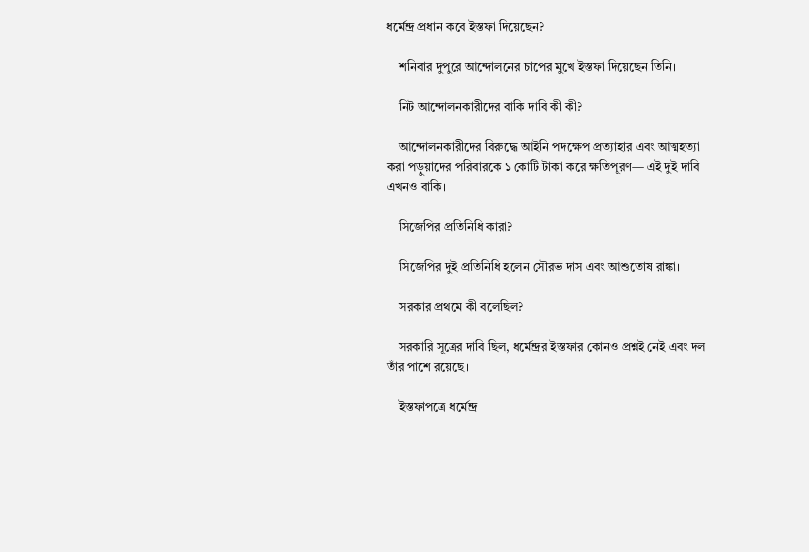ধর্মেন্দ্র প্রধান কবে ইস্তফা দিয়েছেন?

    শনিবার দুপুরে আন্দোলনের চাপের মুখে ইস্তফা দিয়েছেন তিনি।

    নিট আন্দোলনকারীদের বাকি দাবি কী কী?

    আন্দোলনকারীদের বিরুদ্ধে আইনি পদক্ষেপ প্রত্যাহার এবং আত্মহত্যা করা পড়ুয়াদের পরিবারকে ১ কোটি টাকা করে ক্ষতিপূরণ— এই দুই দাবি এখনও বাকি।

    সিজেপির প্রতিনিধি কারা?

    সিজেপির দুই প্রতিনিধি হলেন সৌরভ দাস এবং আশুতোষ রাঙ্কা।

    সরকার প্রথমে কী বলেছিল?

    সরকারি সূত্রের দাবি ছিল, ধর্মেন্দ্রর ইস্তফার কোনও প্রশ্নই নেই এবং দল তাঁর পাশে রয়েছে।

    ইস্তফাপত্রে ধর্মেন্দ্র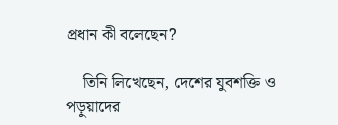প্রধান কী বলেছেন?

    তিনি লিখেছেন, দেশের যুবশক্তি ও পড়ুয়াদের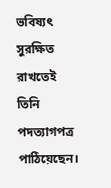ভবিষ্যৎ সুরক্ষিত রাখতেই তিনি পদত্যাগপত্র পাঠিয়েছেন।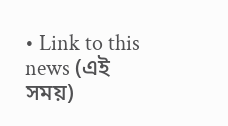• Link to this news (এই সময়)